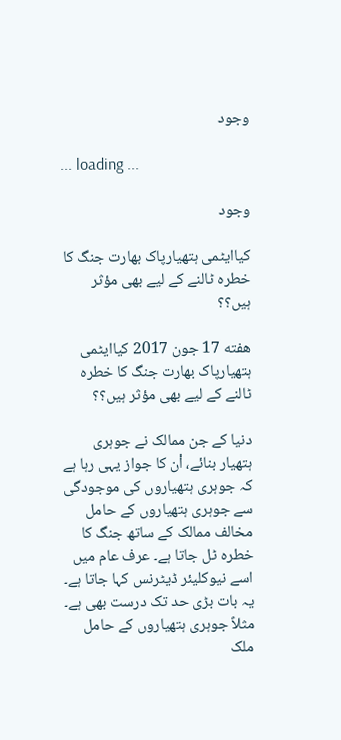وجود

... loading ...

وجود

کیاایٹمی ہتھیارپاک بھارت جنگ کا خطرہ ٹالنے کے لیے بھی مؤثر ہیں؟؟

هفته 17 جون 2017 کیاایٹمی ہتھیارپاک بھارت جنگ کا خطرہ ٹالنے کے لیے بھی مؤثر ہیں؟؟

دنیا کے جن ممالک نے جوہری ہتھیار بنائے، اْن کا جواز یہی رہا ہے کہ جوہری ہتھیاروں کی موجودگی سے جوہری ہتھیاروں کے حامل مخالف ممالک کے ساتھ جنگ کا خطرہ ٹل جاتا ہے۔ عرف عام میں اسے نیوکلیئر ڈیٹرنس کہا جاتا ہے۔ یہ بات بڑی حد تک درست بھی ہے۔ مثلاً جوہری ہتھیاروں کے حامل ملک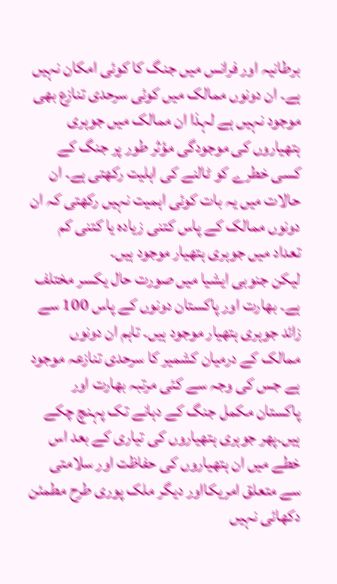برطانیہ اور فرانس میں جنگ کا کوئی امکان نہیں ہے۔ ان دونوں ممالک میں کوئی سرحدی تنازع بھی موجود نہیں ہے لہذا ان ممالک میں جوہری ہتھیاروں کی موجودگی مؤثر طور پر جنگ کے کسی خطرے کو ٹالنے کی اہلیت رکھتی ہے۔ ان حالات میں یہ بات کوئی اہمیت نہیں رکھتی کہ ان دونوں ممالک کے پاس کتنی زیادہ یا کتنی کم تعداد میں جوہری ہتھیار موجود ہیں۔
لیکن جنوبی ایشیا میں صورت حال یکسر مختلف ہے۔ بھارت اور پاکستان دونوں کے پاس 100 سے زائد جوہری ہتھیار موجود ہیں۔ تاہم ان دونوں ممالک کے درمیان کشمیر کا سرحدی تنازعہ موجود ہے جس کی وجہ سے کئی مرتبہ بھارت اور پاکستان مکمل جنگ کے دہانے تک پہنچ چکے ہیں۔پھر جوہری ہتھیاروں کی تیاری کے بعد اس خطے میں ان ہتھیاروں کی حفاظت اور سلامتی سے متعلق امریکااور دیگر ملک پوری طرح مطمئن دکھائی نہیں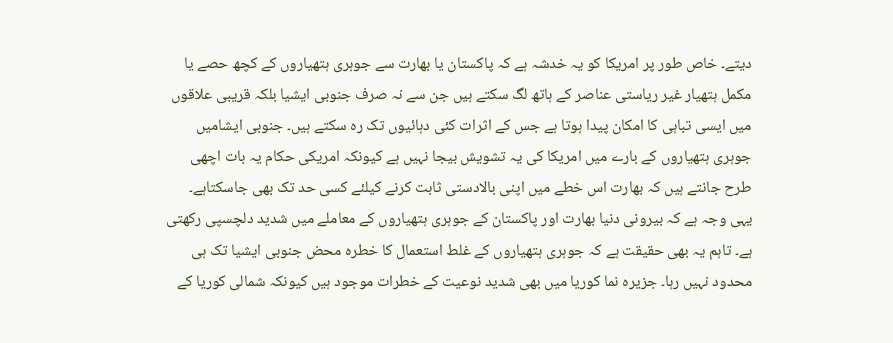دیتے۔ خاص طور پر امریکا کو یہ خدشہ ہے کہ پاکستان یا بھارت سے جوہری ہتھیاروں کے کچھ حصے یا مکمل ہتھیار غیر ریاستی عناصر کے ہاتھ لگ سکتے ہیں جن سے نہ صرف جنوبی ایشیا بلکہ قریبی علاقوں میں ایسی تباہی کا امکان پیدا ہوتا ہے جس کے اثرات کئی دہائیوں تک رہ سکتے ہیں۔ جنوبی ایشامیں جوہری ہتھیاروں کے بارے میں امریکا کی یہ تشویش بیجا نہیں ہے کیونکہ امریکی حکام یہ بات اچھی طرح جانتے ہیں کہ بھارت اس خطے میں اپنی بالادستی ثابت کرنے کیلئے کسی حد تک بھی جاسکتاہے۔
یہی وجہ ہے کہ بیرونی دنیا بھارت اور پاکستان کے جوہری ہتھیاروں کے معاملے میں شدید دلچسپی رکھتی ہے۔ تاہم یہ بھی حقیقت ہے کہ جوہری ہتھیاروں کے غلط استعمال کا خطرہ محض جنوبی ایشیا تک ہی محدود نہیں رہا۔ جزیرہ نما کوریا میں بھی شدید نوعیت کے خطرات موجود ہیں کیونکہ شمالی کوریا کے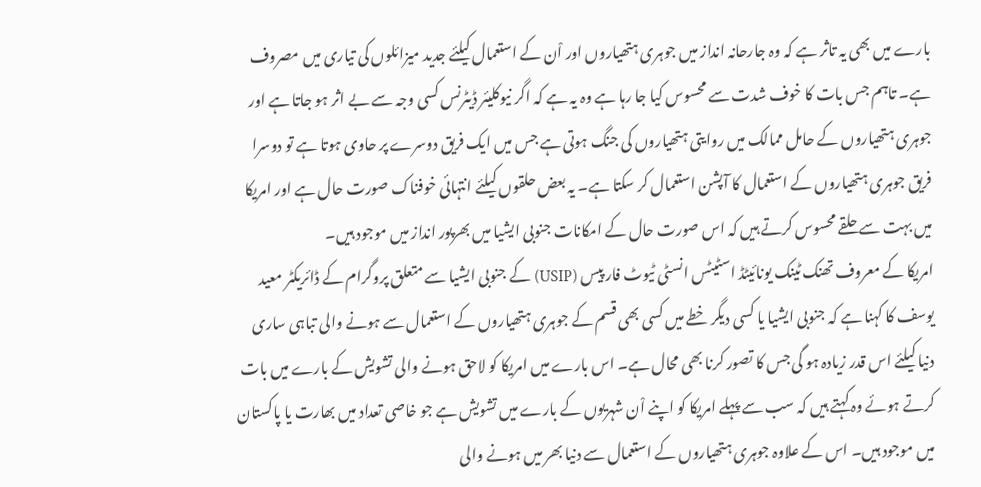بارے میں بھی یہ تاثر ہے کہ وہ جارحانہ انداز میں جوہری ہتھیاروں اور اْن کے استعمال کیلئے جدید میزائلوں کی تیاری میں مصروف ہے۔ تاہم جس بات کا خوف شدت سے محسوس کیا جا رہا ہے وہ یہ ہے کہ اگر نیوکلیئر ڈیٹرنس کسی وجہ سے بے اثر ہو جاتا ہے اور جوہری ہتھیاروں کے حامل ممالک میں روایتی ہتھیاروں کی جنگ ہوتی ہے جس میں ایک فریق دوسرے پر حاوی ہوتا ہے تو دوسرا فریق جوہری ہتھیاروں کے استعمال کا آپشن استعمال کر سکتا ہے۔ یہ بعض حلقوں کیلئے انتہائی خوفناک صورت حال ہے اور امریکا میں بہت سے حلقے محسوس کرتے ہیں کہ اس صورت حال کے امکانات جنوبی ایشیا میں بھرپور انداز میں موجود ہیں۔
امریکا کے معروف تھنک ٹینک یونائیٹڈ اسٹیٹس انسٹی ٹیوٹ فار پیس (USIP) کے جنوبی ایشیا سے متعلق پروگرام کے ڈائریکٹر معید یوسف کا کہنا ہے کہ جنوبی ایشیا یا کسی دیگر خطے میں کسی بھی قسم کے جوہری ہتھیاروں کے استعمال سے ہونے والی تباہی ساری دنیا کیلئے اس قدر زیادہ ہو گی جس کا تصور کرنا بھی محال ہے۔ اس بارے میں امریکا کو لاحق ہونے والی تشویش کے بارے میں بات کرتے ہوئے وہ کہتے ہیں کہ سب سے پہلے امریکا کو اپنے اْن شہریوں کے بارے میں تشویش ہے جو خاصی تعداد میں بھارت یا پاکستان میں موجود ہیں۔ اس کے علاوہ جوہری ہتھیاروں کے استعمال سے دنیا بھر میں ہونے والی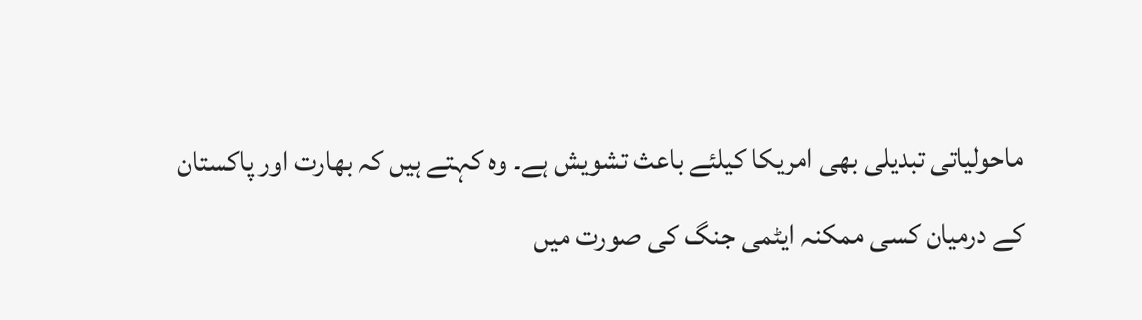ماحولیاتی تبدیلی بھی امریکا کیلئے باعث تشویش ہے۔ وہ کہتے ہیں کہ بھارت اور پاکستان کے درمیان کسی ممکنہ ایٹمی جنگ کی صورت میں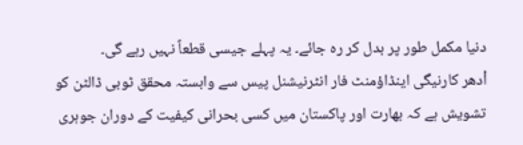دنیا مکمل طور پر بدل کر رہ جائے۔ یہ پہلے جیسی قطعاً نہیں رہے گی۔
اْدھر کارنیگی اینڈاؤمنٹ فار انٹرنیشنل پیس سے وابستہ محقق ٹوبی ڈالٹن کو تشویش ہے کہ بھارت اور پاکستان میں کسی بحرانی کیفیت کے دوران جوہری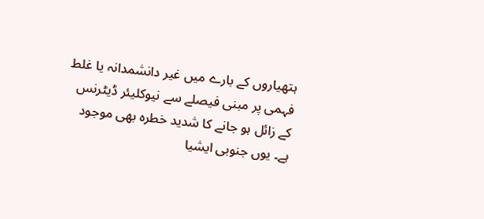ہتھیاروں کے بارے میں غیر دانشمدانہ یا غلط فہمی پر مبنی فیصلے سے نیوکلیئر ڈیٹرنس کے زائل ہو جانے کا شدید خطرہ بھی موجود ہے۔ یوں جنوبی ایشیا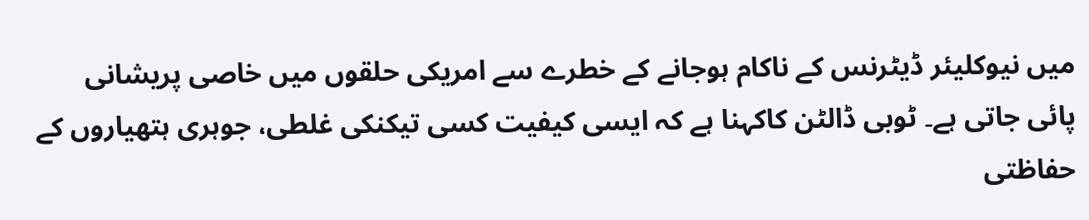میں نیوکلیئر ڈیٹرنس کے ناکام ہوجانے کے خطرے سے امریکی حلقوں میں خاصی پریشانی پائی جاتی ہے۔ ٹوبی ڈالٹن کاکہنا ہے کہ ایسی کیفیت کسی تیکنکی غلطی، جوہری ہتھیاروں کے حفاظتی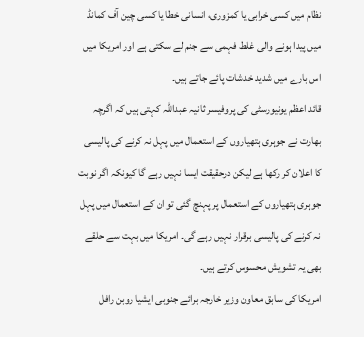نظام میں کسی خرابی یا کمزوری، انسانی خطا یا کسی چین آف کمانڈ میں پیدا ہونے والی غلط فہمی سے جنم لے سکتی ہے اور امریکا میں اس بارے میں شدید خدشات پائے جاتے ہیں۔
قائد اعظم یونیورسٹی کی پروفیسر ثانیہ عبداللہ کہتی ہیں کہ اگرچہ بھارت نے جوہری ہتھیاروں کے استعمال میں پہل نہ کرنے کی پالیسی کا اعلان کر رکھا ہے لیکن درحقیقت ایسا نہیں رہے گا کیونکہ اگر نوبت جوہری ہتھیاروں کے استعمال پر پہنچ گئی تو ان کے استعمال میں پہل نہ کرنے کی پالیسی برقرار نہیں رہے گی۔ امریکا میں بہت سے حلقے بھی یہ تشویش محسوس کرتے ہیں۔
امریکا کی سابق معاون وزیر خارجہ برائے جنوبی ایشیا روبن رافل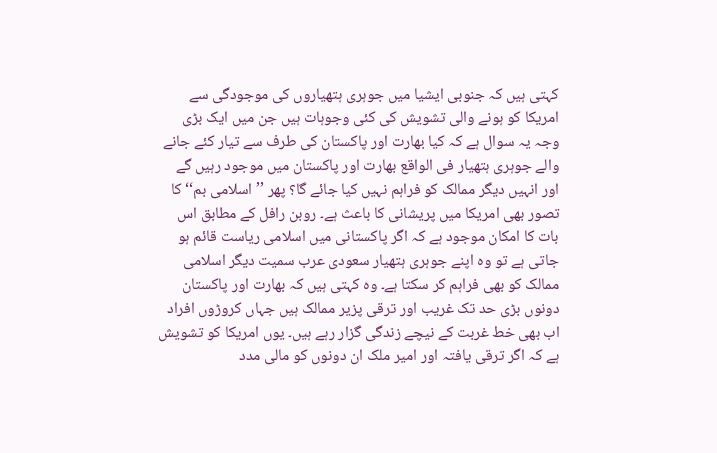کہتی ہیں کہ جنوبی ایشیا میں جوہری ہتھیاروں کی موجودگی سے امریکا کو ہونے والی تشویش کی کئی وجوہات ہیں جن میں ایک بڑی وجہ یہ سوال ہے کہ کیا بھارت اور پاکستان کی طرف سے تیار کئے جانے والے جوہری ہتھیار فی الواقع بھارت اور پاکستان میں موجود رہیں گے اور انہیں دیگر ممالک کو فراہم نہیں کیا جائے گا؟ پھر ’’اسلامی بم‘‘ کا تصور بھی امریکا میں پریشانی کا باعث ہے۔ روبن رافل کے مطابق اس بات کا امکان موجود ہے کہ اگر پاکستانی میں اسلامی ریاست قائم ہو جاتی ہے تو وہ اپنے جوہری ہتھیار سعودی عرب سمیت دیگر اسلامی ممالک کو بھی فراہم کر سکتا ہے۔ وہ کہتی ہیں کہ بھارت اور پاکستان دونوں بڑی حد تک غریب اور ترقی پزیر ممالک ہیں جہاں کروڑوں افراد اب بھی خط غربت کے نیچے زندگی گزار رہے ہیں۔ یوں امریکا کو تشویش ہے کہ اگر ترقی یافتہ اور امیر ملک ان دونوں کو مالی مدد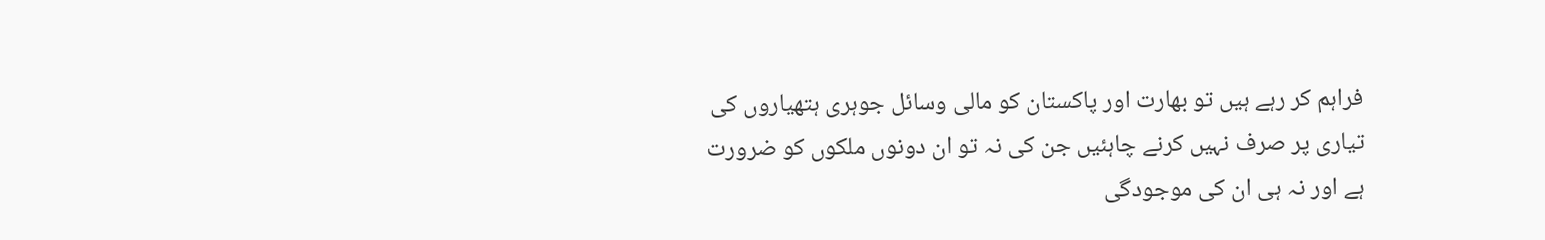فراہم کر رہے ہیں تو بھارت اور پاکستان کو مالی وسائل جوہری ہتھیاروں کی تیاری پر صرف نہیں کرنے چاہئیں جن کی نہ تو ان دونوں ملکوں کو ضرورت ہے اور نہ ہی ان کی موجودگی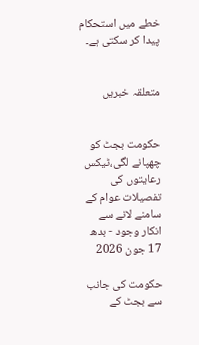خطے میں استحکام پیدا کر سکتی ہے۔


متعلقہ خبریں


حکومت بجٹ کو چھپانے لگی،ٹیکس رعایتوں کی تفصیلات عوام کے سامنے لانے سے انکار وجود - بدھ 17 جون 2026

حکومت کی جانب سے بجٹ کے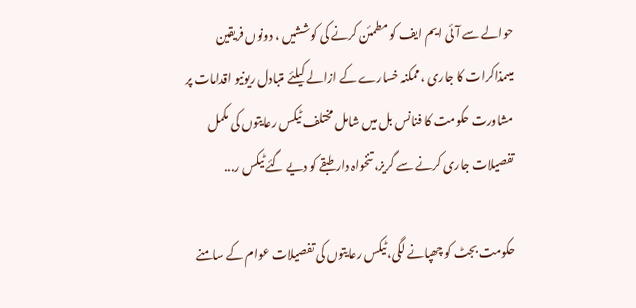حوالے سے آئی ایم ایف کو مطمئن کرنے کی کوششیں ، دونوں فریقین میںمذاکرات کا جاری ، ممکنہ خسارے کے ازالے کیلئے متبادل ریونیو اقدامات پر مشاورت حکومت کا فنانس بل میں شامل مختلف ٹیکس رعایتوں کی مکمل تفصیلات جاری کرنے سے گریز، تنخواہ دار طبقے کو دیے گئے ٹیکس ر...

حکومت بجٹ کو چھپانے لگی،ٹیکس رعایتوں کی تفصیلات عوام کے سامنے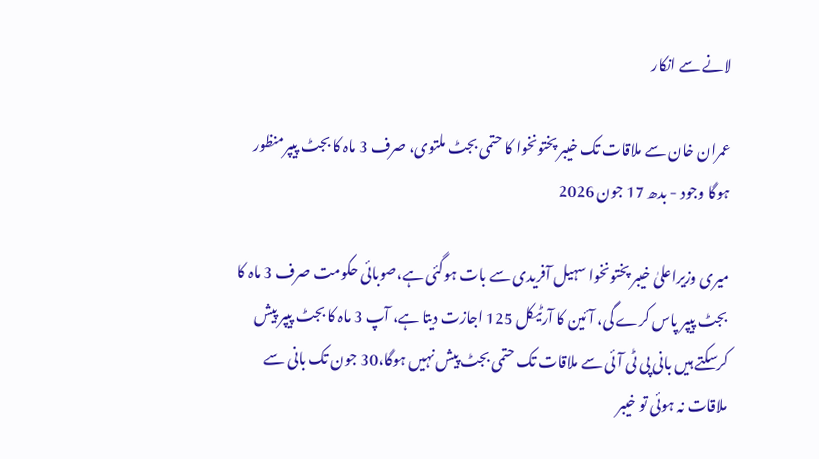لانے سے انکار

عمران خان سے ملاقات تک خیبر پختونخوا کا حتمی بجٹ ملتوی، صرف 3 ماہ کا بجٹ پیپرمنظور ہوگا وجود - بدھ 17 جون 2026

میری وزیراعلیٰ خیبر پختونخوا سہیل آفریدی سے بات ہوگئی ہے،صوبائی حکومت صرف 3 ماہ کا بجٹ پیپر پاس کرے گی، آئین کا آرٹیکل 125 اجازت دیتا ہے، آپ 3 ماہ کا بجٹ پیپر پیش کرسکتے ہیں بانی پی ٹی آئی سے ملاقات تک حتمی بجٹ پیش نہیں ہوگا،30 جون تک بانی سے ملاقات نہ ہوئی تو خیبر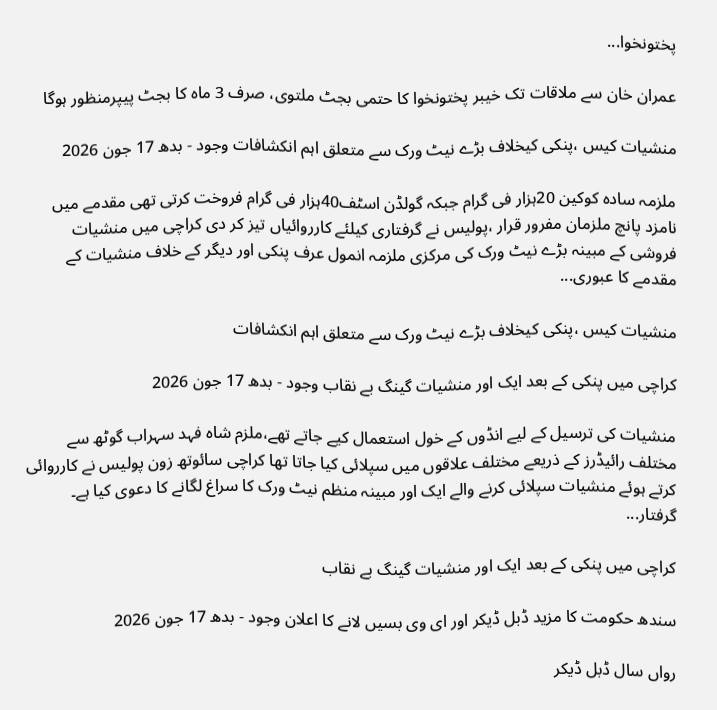پختونخوا...

عمران خان سے ملاقات تک خیبر پختونخوا کا حتمی بجٹ ملتوی، صرف 3 ماہ کا بجٹ پیپرمنظور ہوگا

منشیات کیس ،پنکی کیخلاف بڑے نیٹ ورک سے متعلق اہم انکشافات وجود - بدھ 17 جون 2026

ملزمہ سادہ کوکین 20ہزار فی گرام جبکہ گولڈن اسٹف40ہزار فی گرام فروخت کرتی تھی مقدمے میں نامزد پانچ ملزمان مفرور قرار ،پولیس نے گرفتاری کیلئے کارروائیاں تیز کر دی کراچی میں منشیات فروشی کے مبینہ بڑے نیٹ ورک کی مرکزی ملزمہ انمول عرف پنکی اور دیگر کے خلاف منشیات کے مقدمے کا عبوری...

منشیات کیس ،پنکی کیخلاف بڑے نیٹ ورک سے متعلق اہم انکشافات

کراچی میں پنکی کے بعد ایک اور منشیات گینگ بے نقاب وجود - بدھ 17 جون 2026

منشیات کی ترسیل کے لیے انڈوں کے خول استعمال کیے جاتے تھے،ملزم شاہ فہد سہراب گوٹھ سے مختلف رائیڈرز کے ذریعے مختلف علاقوں میں سپلائی کیا جاتا تھا کراچی سائوتھ زون پولیس نے کارروائی کرتے ہوئے منشیات سپلائی کرنے والے ایک اور مبینہ منظم نیٹ ورک کا سراغ لگانے کا دعوی کیا ہے۔ گرفتار...

کراچی میں پنکی کے بعد ایک اور منشیات گینگ بے نقاب

سندھ حکومت کا مزید ڈبل ڈیکر اور ای وی بسیں لانے کا اعلان وجود - بدھ 17 جون 2026

رواں سال ڈبل ڈیکر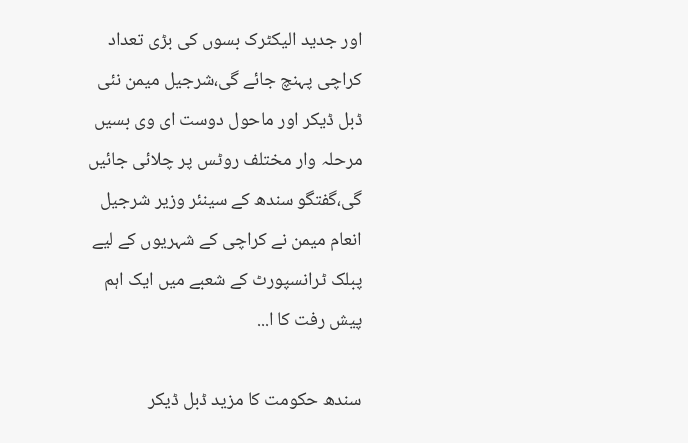اور جدید الیکٹرک بسوں کی بڑی تعداد کراچی پہنچ جائے گی،شرجیل میمن نئی ڈبل ڈیکر اور ماحول دوست ای وی بسیں مرحلہ وار مختلف روٹس پر چلائی جائیں گی،گفتگو سندھ کے سینئر وزیر شرجیل انعام میمن نے کراچی کے شہریوں کے لیے پبلک ٹرانسپورٹ کے شعبے میں ایک اہم پیش رفت کا ا...

سندھ حکومت کا مزید ڈبل ڈیکر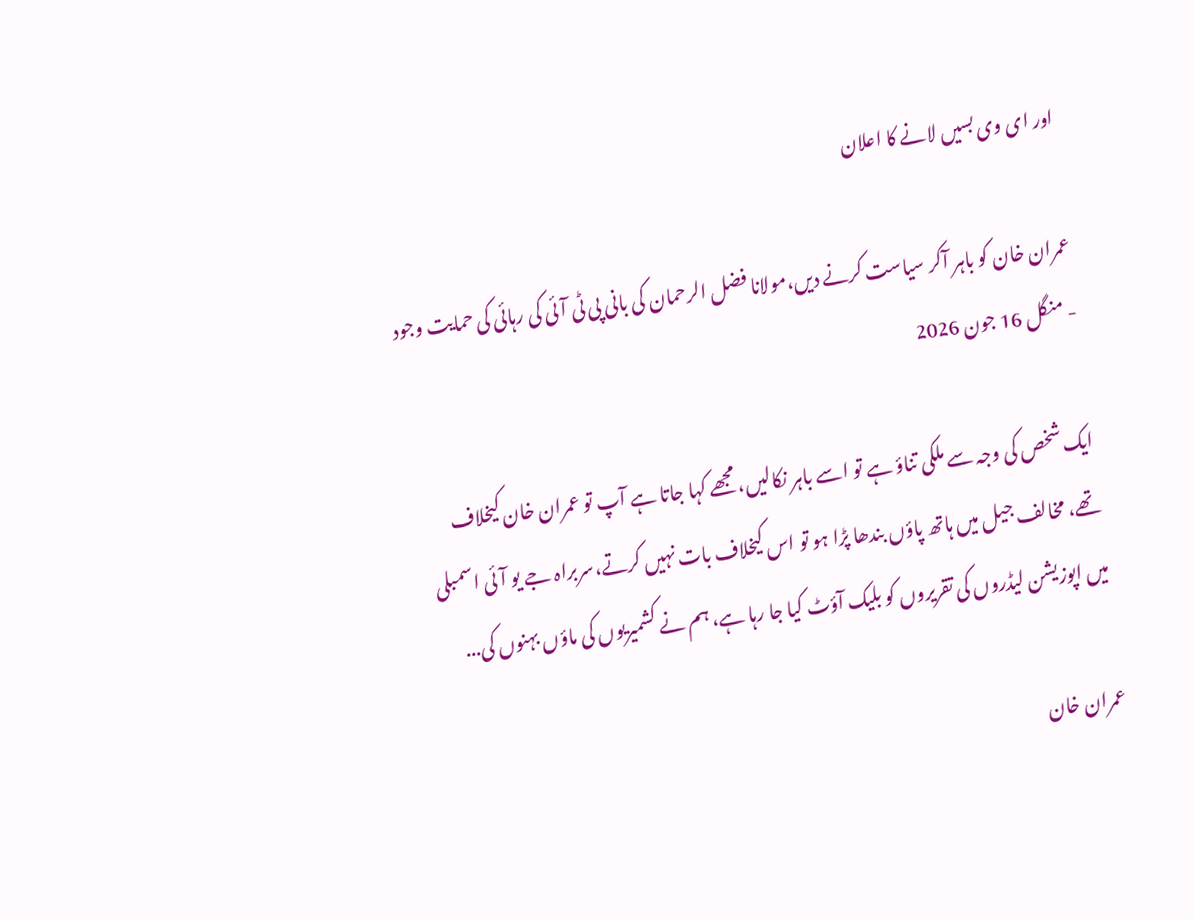اور ای وی بسیں لانے کا اعلان

عمران خان کو باہر آکر سیاست کرنے دیں،مولانا فضل الرحمان کی بانی پی ٹی آئی کی رہائی کی حمایت وجود - منگل 16 جون 2026

ایک شخص کی وجہ سے ملکی تناؤ ہے تو اسے باہر نکالیں، مجھے کہا جاتا ہے آپ تو عمران خان کیخلاف تھے، مخالف جیل میں ہاتھ پاؤں بندھا پڑا ہو تو اس کیخلاف بات نہیں کرتے،سربراہ جے یو آئی اسمبلی میں اپوزیشن لیڈروں کی تقریروں کو بلیک آؤٹ کیا جا رہا ہے، ہم نے کشمیریوں کی ماؤں بہنوں کی...

عمران خان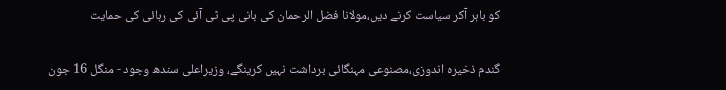کو باہر آکر سیاست کرنے دیں،مولانا فضل الرحمان کی بانی پی ٹی آئی کی رہائی کی حمایت

گندم ذخیرہ اندوزی،مصنوعی مہنگائی برداشت نہیں کرینگے، وزیراعلی سندھ وجود - منگل 16 جون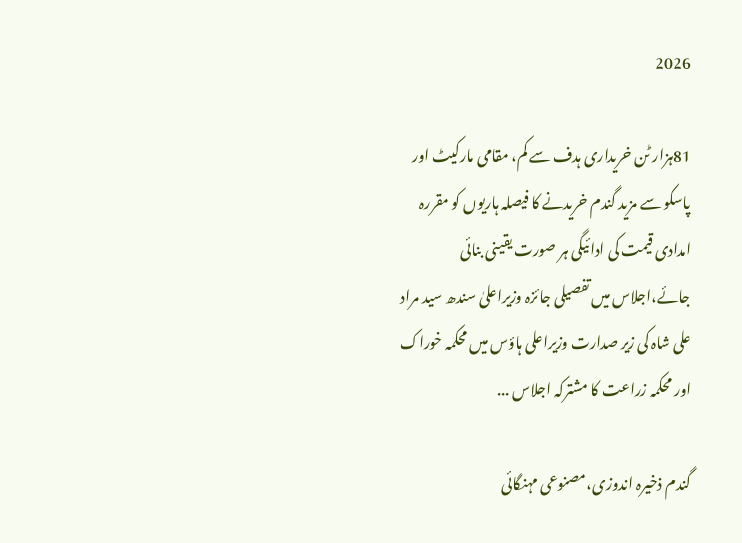2026

81ہزار ٹن خریداری ہدف سے کم، مقامی مارکیٹ اور پاسکو سے مزید گندم خریدنے کا فیصلہ ہاریوں کو مقررہ امدادی قیمت کی ادائیگی ہر صورت یقینی بنائی جائے،اجلاس میں تفصیلی جائزہ وزیراعلیٰ سندھ سید مراد علی شاہ کی زیر صدارت وزیراعلی ہاؤس میں محکمہ خوراک اور محکمہ زراعت کا مشترکہ اجلاس ...

گندم ذخیرہ اندوزی،مصنوعی مہنگائی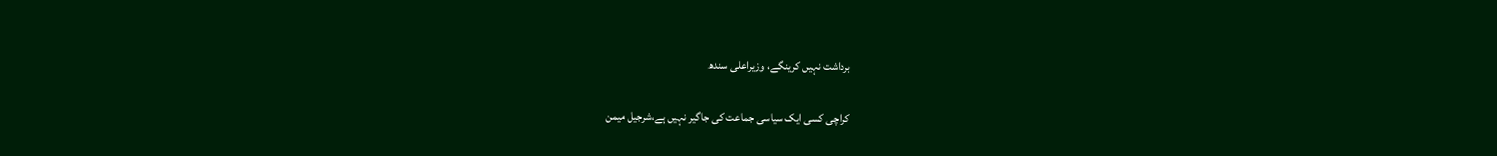برداشت نہیں کرینگے، وزیراعلی سندھ

کراچی کسی ایک سیاسی جماعت کی جاگیر نہیں ہے،شرجیل میمن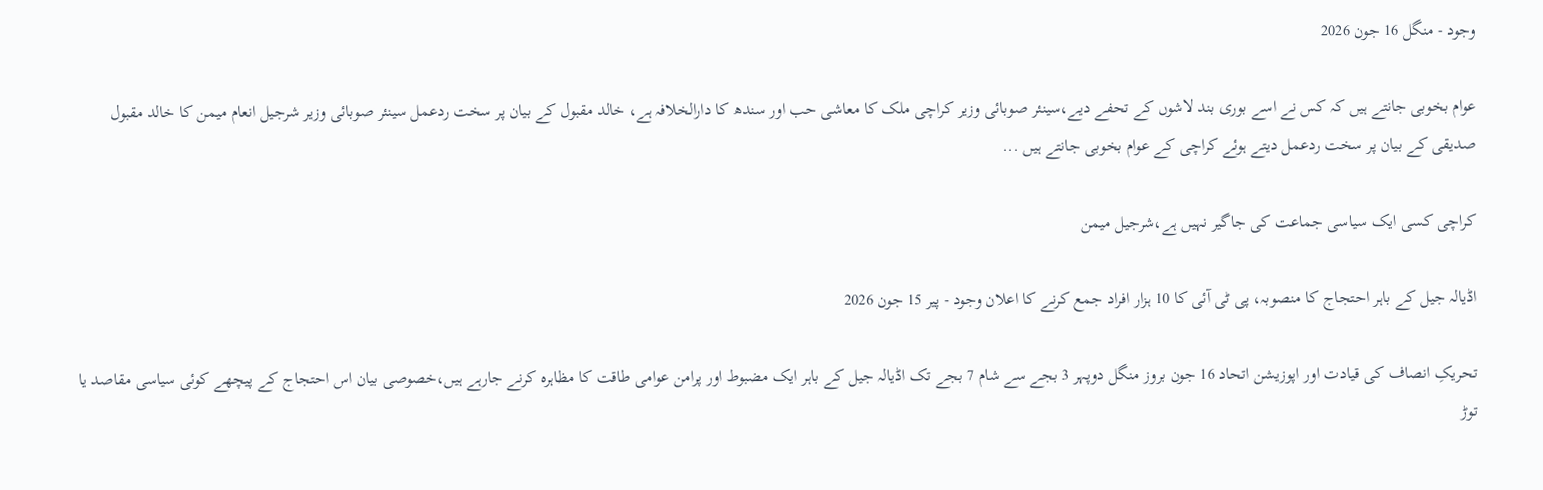وجود - منگل 16 جون 2026

عوام بخوبی جانتے ہیں کہ کس نے اسے بوری بند لاشوں کے تحفے دیے،سینئر صوبائی وزیر کراچی ملک کا معاشی حب اور سندھ کا دارالخلافہ ہے، خالد مقبول کے بیان پر سخت ردعمل سینئر صوبائی وزیر شرجیل انعام میمن کا خالد مقبول صدیقی کے بیان پر سخت ردعمل دیتے ہوئے کراچی کے عوام بخوبی جانتے ہیں ...

کراچی کسی ایک سیاسی جماعت کی جاگیر نہیں ہے،شرجیل میمن

اڈیالہ جیل کے باہر احتجاج کا منصوبہ، پی ٹی آئی کا 10 ہزار افراد جمع کرنے کا اعلان وجود - پیر 15 جون 2026

تحریکِ انصاف کی قیادت اور اپوزیشن اتحاد 16 جون بروز منگل دوپہر 3 بجے سے شام 7 بجے تک اڈیالہ جیل کے باہر ایک مضبوط اور پرامن عوامی طاقت کا مظاہرہ کرنے جارہے ہیں،خصوصی بیان اس احتجاج کے پیچھے کوئی سیاسی مقاصد یا توڑ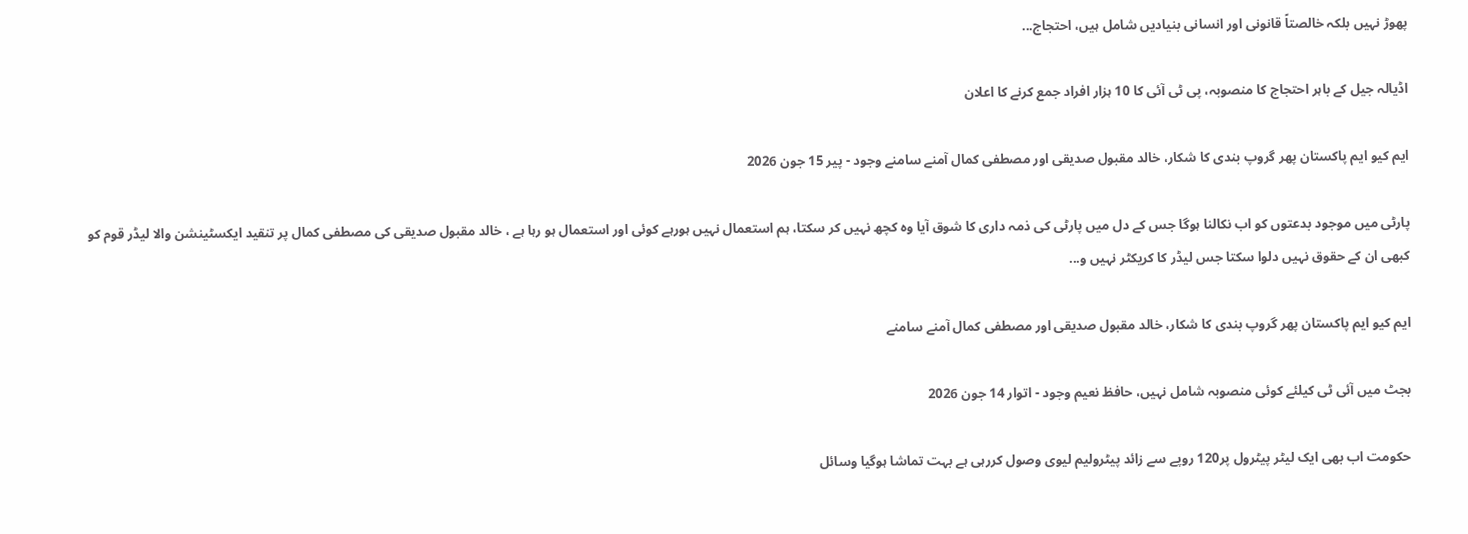پھوڑ نہیں بلکہ خالصتاً قانونی اور انسانی بنیادیں شامل ہیں، احتجاج...

اڈیالہ جیل کے باہر احتجاج کا منصوبہ، پی ٹی آئی کا 10 ہزار افراد جمع کرنے کا اعلان

ایم کیو ایم پاکستان پھر گروپ بندی کا شکار، خالد مقبول صدیقی اور مصطفی کمال آمنے سامنے وجود - پیر 15 جون 2026

پارٹی میں موجود بدعتوں کو اب نکالنا ہوگا جس کے دل میں پارٹی کی ذمہ داری کا شوق آیا وہ کچھ نہیں کر سکتا، ہم استعمال نہیں ہورہے کوئی اور استعمال ہو رہا ہے ، خالد مقبول صدیقی کی مصطفی کمال پر تنقید ایکسٹینشن والا لیڈر قوم کو کبھی ان کے حقوق نہیں دلوا سکتا جس لیڈر کا کریکٹر نہیں و...

ایم کیو ایم پاکستان پھر گروپ بندی کا شکار، خالد مقبول صدیقی اور مصطفی کمال آمنے سامنے

بجٹ میں آئی ٹی کیلئے کوئی منصوبہ شامل نہیں، حافظ نعیم وجود - اتوار 14 جون 2026

حکومت اب بھی ایک لیٹر پیٹرول پر120 روپے سے زائد پیٹرولیم لیوی وصول کررہی ہے بہت تماشا ہوگیا وسائل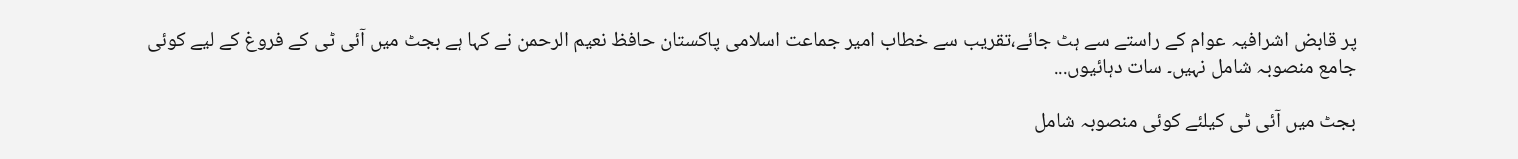پر قابض اشرافیہ عوام کے راستے سے ہٹ جائے،تقریب سے خطاب امیر جماعت اسلامی پاکستان حافظ نعیم الرحمن نے کہا ہے بجٹ میں آئی ٹی کے فروغ کے لیے کوئی جامع منصوبہ شامل نہیں۔ سات دہائیوں...

بجٹ میں آئی ٹی کیلئے کوئی منصوبہ شامل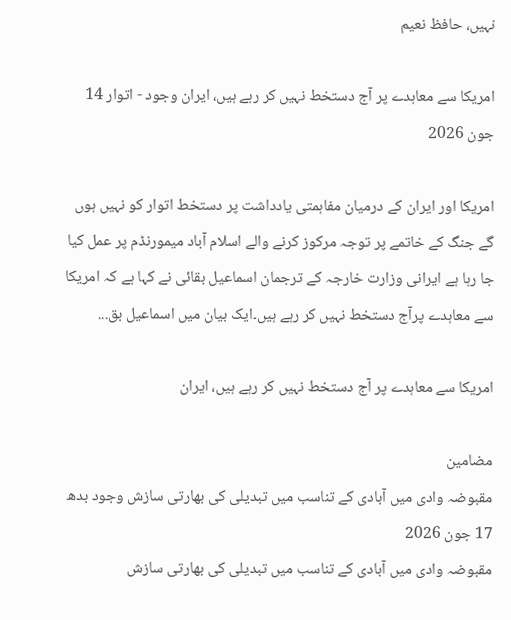نہیں، حافظ نعیم

امریکا سے معاہدے پر آج دستخط نہیں کر رہے ہیں، ایران وجود - اتوار 14 جون 2026

امریکا اور ایران کے درمیان مفاہمتی یادداشت پر دستخط اتوار کو نہیں ہوں گے جنگ کے خاتمے پر توجہ مرکوز کرنے والے اسلام آباد میمورنڈم پر عمل کیا جا رہا ہے ایرانی وزارت خارجہ کے ترجمان اسماعیل بقائی نے کہا ہے کہ امریکا سے معاہدے پرآج دستخط نہیں کر رہے ہیں۔ایک بیان میں اسماعیل بق...

امریکا سے معاہدے پر آج دستخط نہیں کر رہے ہیں، ایران

مضامین
مقبوضہ وادی میں آبادی کے تناسب میں تبدیلی کی بھارتی سازش وجود بدھ 17 جون 2026
مقبوضہ وادی میں آبادی کے تناسب میں تبدیلی کی بھارتی سازش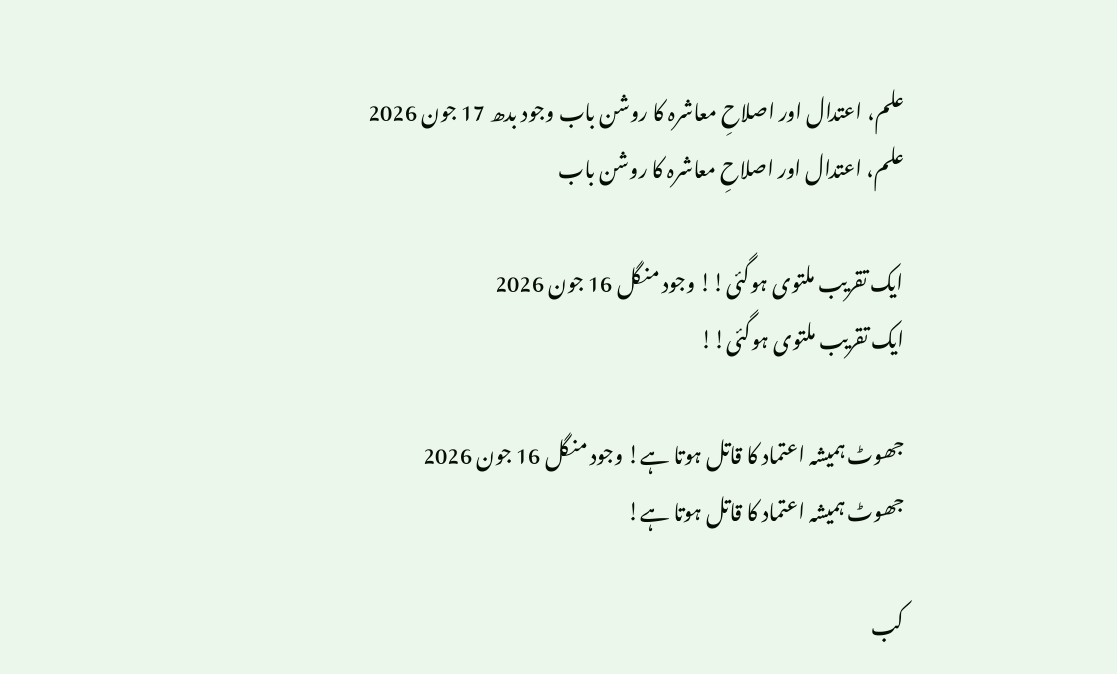علم، اعتدال اور اصلاحِ معاشرہ کا روشن باب وجود بدھ 17 جون 2026
علم، اعتدال اور اصلاحِ معاشرہ کا روشن باب

ایک تقریب ملتوی ہوگئی!! وجود منگل 16 جون 2026
ایک تقریب ملتوی ہوگئی!!

جھوٹ ہمیشہ اعتماد کا قاتل ہوتا ہے! وجود منگل 16 جون 2026
جھوٹ ہمیشہ اعتماد کا قاتل ہوتا ہے!

کب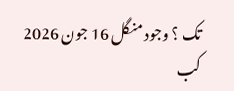تک ؟ وجود منگل 16 جون 2026
کب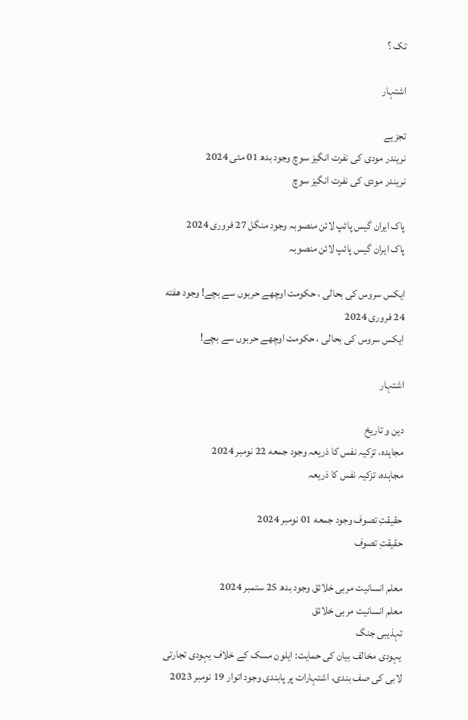تک ؟

اشتہار

تجزیے
نریندر مودی کی نفرت انگیز سوچ وجود بدھ 01 مئی 2024
نریندر مودی کی نفرت انگیز سوچ

پاک ایران گیس پائپ لائن منصوبہ وجود منگل 27 فروری 2024
پاک ایران گیس پائپ لائن منصوبہ

ایکس سروس کی بحالی ، حکومت اوچھے حربوں سے بچے! وجود هفته 24 فروری 2024
ایکس سروس کی بحالی ، حکومت اوچھے حربوں سے بچے!

اشتہار

دین و تاریخ
مجاہدہ، تزکیہ نفس کا ذریعہ وجود جمعه 22 نومبر 2024
مجاہدہ، تزکیہ نفس کا ذریعہ

حقیقتِ تصوف وجود جمعه 01 نومبر 2024
حقیقتِ تصوف

معلم انسانیت مربی خلائق وجود بدھ 25 ستمبر 2024
معلم انسانیت مربی خلائق
تہذیبی جنگ
یہودی مخالف بیان کی حمایت: ایلون مسک کے خلاف یہودی تجارتی لابی کی صف بندی، اشتہارات پر پابندی وجود اتوار 19 نومبر 2023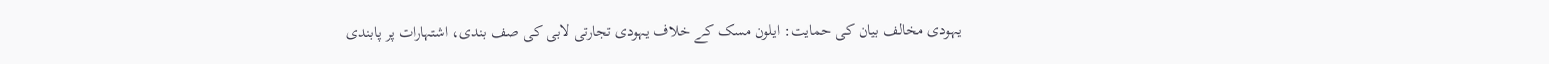یہودی مخالف بیان کی حمایت: ایلون مسک کے خلاف یہودی تجارتی لابی کی صف بندی، اشتہارات پر پابندی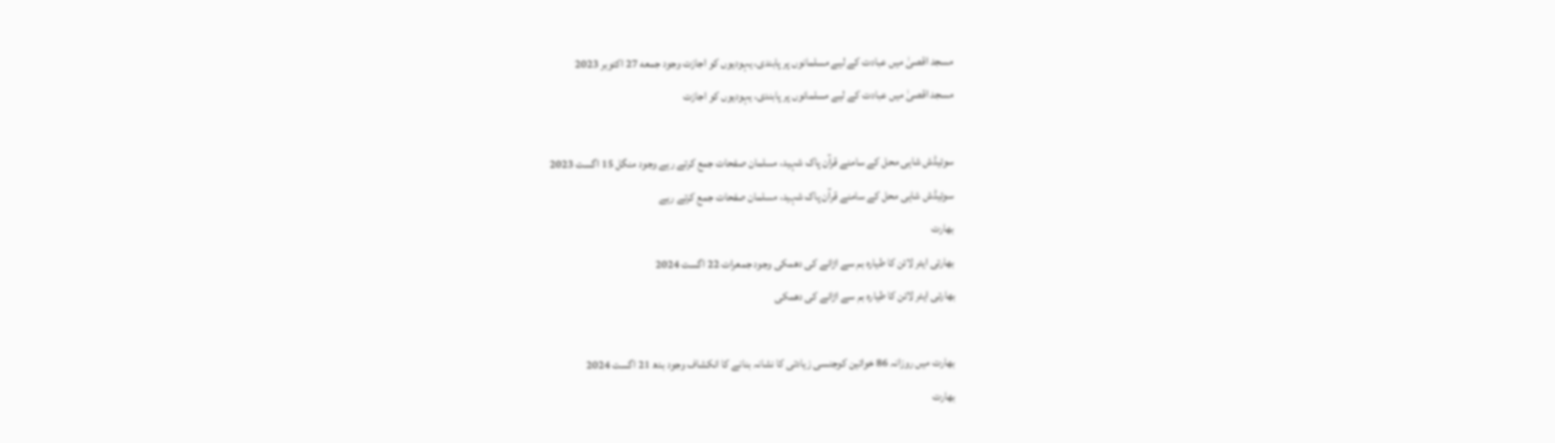مسجد اقصیٰ میں عبادت کے لیے مسلمانوں پر پابندی، یہودیوں کو اجازت وجود جمعه 27 اکتوبر 2023
مسجد اقصیٰ میں عبادت کے لیے مسلمانوں پر پابندی، یہودیوں کو اجازت

سوئیڈش شاہی محل کے سامنے قرآن پاک شہید، مسلمان صفحات جمع کرتے رہے وجود منگل 15 اگست 2023
سوئیڈش شاہی محل کے سامنے قرآن پاک شہید، مسلمان صفحات جمع کرتے رہے
بھارت
بھارتی ایئر لائن کا طیارہ بم سے اڑانے کی دھمکی وجود جمعرات 22 اگست 2024
بھارتی ایئر لائن کا طیارہ بم سے اڑانے کی دھمکی

بھارت میں روزانہ 86 خواتین کوجنسی زیادتی کا نشانہ بنانے کا انکشاف وجود بدھ 21 اگست 2024
بھارت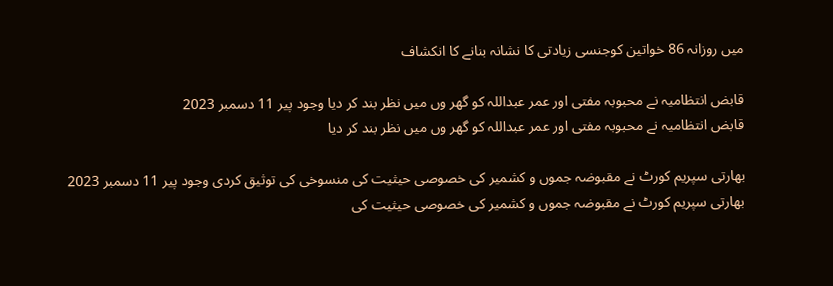میں روزانہ 86 خواتین کوجنسی زیادتی کا نشانہ بنانے کا انکشاف

قابض انتظامیہ نے محبوبہ مفتی اور عمر عبداللہ کو گھر وں میں نظر بند کر دیا وجود پیر 11 دسمبر 2023
قابض انتظامیہ نے محبوبہ مفتی اور عمر عبداللہ کو گھر وں میں نظر بند کر دیا

بھارتی سپریم کورٹ نے مقبوضہ جموں و کشمیر کی خصوصی حیثیت کی منسوخی کی توثیق کردی وجود پیر 11 دسمبر 2023
بھارتی سپریم کورٹ نے مقبوضہ جموں و کشمیر کی خصوصی حیثیت کی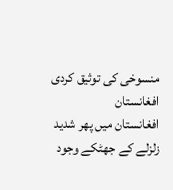منسوخی کی توثیق کردی
افغانستان
افغانستان میں پھر شدید زلزلے کے جھٹکے وجود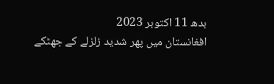بدھ 11 اکتوبر 2023
افغانستان میں پھر شدید زلزلے کے جھٹکے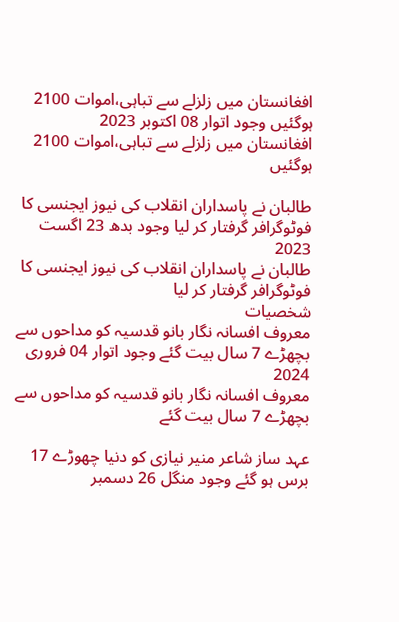افغانستان میں زلزلے سے تباہی،اموات 2100 ہوگئیں وجود اتوار 08 اکتوبر 2023
افغانستان میں زلزلے سے تباہی،اموات 2100 ہوگئیں

طالبان نے پاسداران انقلاب کی نیوز ایجنسی کا فوٹوگرافر گرفتار کر لیا وجود بدھ 23 اگست 2023
طالبان نے پاسداران انقلاب کی نیوز ایجنسی کا فوٹوگرافر گرفتار کر لیا
شخصیات
معروف افسانہ نگار بانو قدسیہ کو مداحوں سے بچھڑے 7 سال بیت گئے وجود اتوار 04 فروری 2024
معروف افسانہ نگار بانو قدسیہ کو مداحوں سے بچھڑے 7 سال بیت گئے

عہد ساز شاعر منیر نیازی کو دنیا چھوڑے 17 برس ہو گئے وجود منگل 26 دسمبر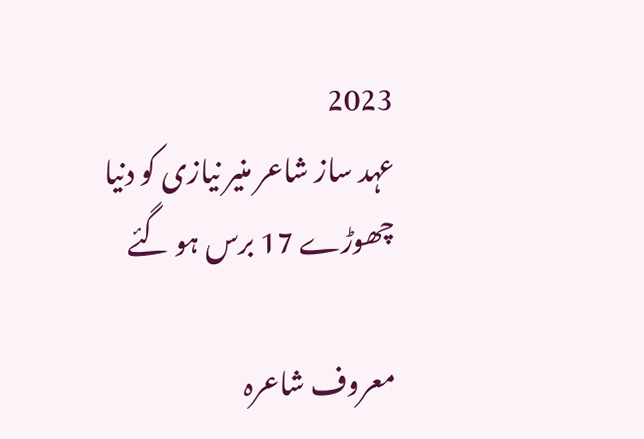2023
عہد ساز شاعر منیر نیازی کو دنیا چھوڑے 17 برس ہو گئے

معروف شاعرہ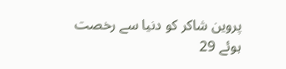پروین شاکر کو دنیا سے رخصت ہوئے 29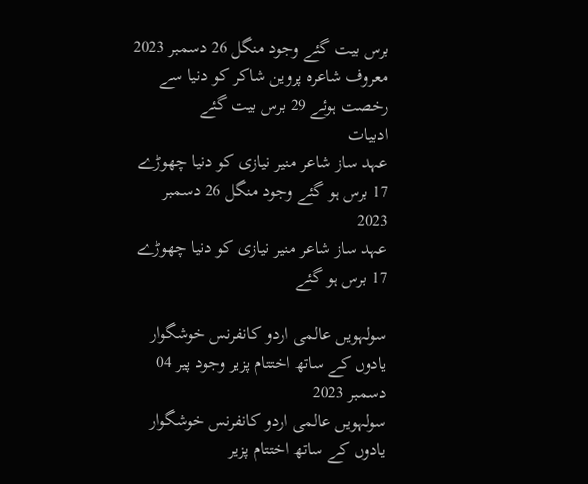برس بیت گئے وجود منگل 26 دسمبر 2023
معروف شاعرہ پروین شاکر کو دنیا سے رخصت ہوئے 29 برس بیت گئے
ادبیات
عہد ساز شاعر منیر نیازی کو دنیا چھوڑے 17 برس ہو گئے وجود منگل 26 دسمبر 2023
عہد ساز شاعر منیر نیازی کو دنیا چھوڑے 17 برس ہو گئے

سولہویں عالمی اردو کانفرنس خوشگوار یادوں کے ساتھ اختتام پزیر وجود پیر 04 دسمبر 2023
سولہویں عالمی اردو کانفرنس خوشگوار یادوں کے ساتھ اختتام پزیر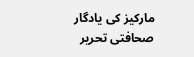مارکیز کی یادگار صحافتی تحریر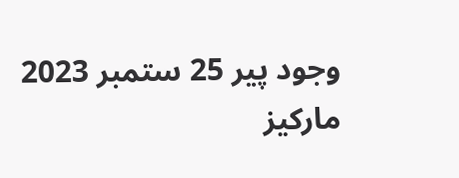وجود پیر 25 ستمبر 2023
مارکیز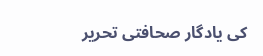کی یادگار صحافتی تحریر